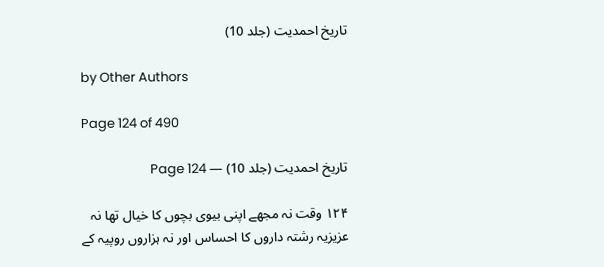تاریخ احمدیت (جلد 10)

by Other Authors

Page 124 of 490

تاریخ احمدیت (جلد 10) — Page 124

۱۲۴ وقت نہ مجھے اپنی بیوی بچوں کا خیال تھا نہ عزیزیہ رشتہ داروں کا احساس اور نہ ہزاروں روپیہ کے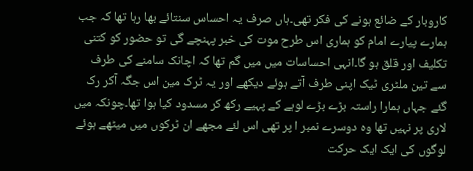کاروبار کے ضائع ہونے کی فکر تھی۔ہاں صرف یہ احساس سنتائے بھا رہا تھا کہ جب ہمارے پیارے امام کو ہماری اس طرح موت کی خبر پہنچے گی تو حضور کو کتنی تکلیف اور قلق ہو گا۔انہی احساسات میں میں گم تھا کہ اچانک سامنے کی طرف سے تین ملٹری ٹیک اپنی طرف آتے ہوئے دیکھے اور یہ ٹرک مین اس جگہ آکر رک گئے جہاں ہمارا راستہ بڑے بڑے لوہے کے پہیے رکھ کر مسدود کیا ہوا تھا۔چونکہ میں لاری پر نہیں تھا وہ دوسرے نمبر ا پر تھی اس لئے مجھے ان ٹرکوں میں میٹھے ہوئے لوگوں کی ایک ایک حرکت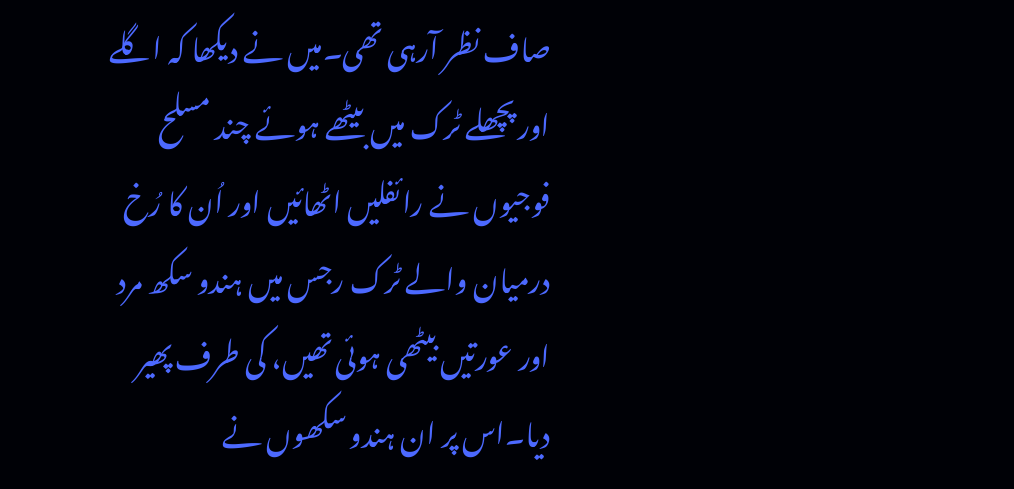صاف نظر آرہی تھی۔میں نے دیکھا کہ اگلے اور پچھلے ٹرک میں بیٹھے ہوئے چند مسلح فوجیوں نے رائفلیں اٹھائیں اور اُن کا رُخ درمیان والے ٹرک رجس میں ہندو سکھ مرد اور عورتیں بیٹھی ہوئی تھیں، کی طرف پھیر دیا۔اس پر ان ہندو سکھوں نے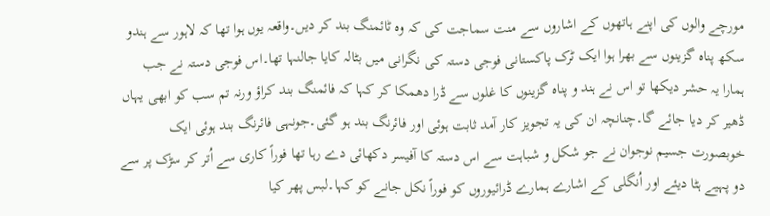مورچے والوں کی اپنے ہاتھوں کے اشاروں سے منت سماجت کی کہ وہ ٹائمنگ بند کر دیں۔واقعہ یوں ہوا تھا کہ لاہور سے ہندو سکھ پناہ گزینوں سے بھرا ہوا ایک ٹرک پاکستانی فوجی دستہ کی نگرانی میں بٹالہ کایا جالنہا تھا۔اس فوجی دستہ نے جب ہمارا یہ حشر دیکھا تو اس نے ہند و پناہ گزینوں کا غلوں سے ڈرا دھمکا کر کہا کہ فائمنگ بند کراؤ ورنہ تم سب کو ابھی یہاں ڈھیر کر دیا جائے گا۔چنانچہ ان کی یہ تجویز کار آمد ثابت ہوئی اور فائرنگ بند ہو گئی۔جونہی فائرنگ بند ہوئی ایک خوبصورت جسیم نوجوان نے جو شکل و شباہت سے اس دستہ کا آفیسر دکھائی دے رہا تھا فوراً کاری سے اُتر کر سڑک پر سے دو پہیے ہٹا دیئے اور اُنگلی کے اشارے ہمارے ڈرائیوروں کو فوراً نکل جانے کو کہا۔لبس پھر کیا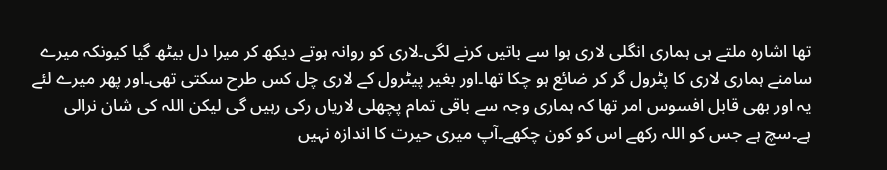تھا اشارہ ملتے ہی ہماری انگلی لاری ہوا سے باتیں کرنے لگی۔لاری کو روانہ ہوتے دیکھ کر میرا دل بیٹھ گیا کیونکہ میرے سامنے ہماری لاری کا پٹرول گر کر ضائع ہو چکا تھا۔اور بغیر پیٹرول کے لاری چل کس طرح سکتی تھی۔اور پھر میرے لئے یہ اور بھی قابل افسوس امر تھا کہ ہماری وجہ سے باقی تمام پچھلی لاریاں رکی رہیں گی لیکن اللہ کی شان نرالی ہے۔سچ ہے جس کو اللہ رکھے اس کو کون چکھے۔آپ میری حیرت کا اندازہ نہیں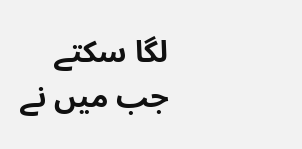لگا سکتے جب میں نے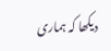دیکھا کہ ہماری